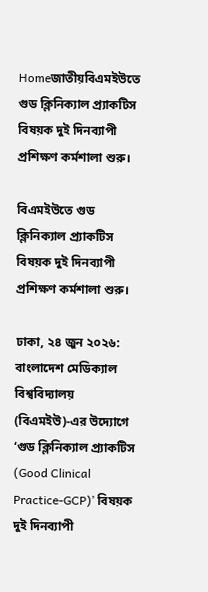Homeজাতীয়বিএমইউতে গুড ক্লিনিক্যাল প্র্যাকটিস বিষয়ক দুই দিনব্যাপী প্রশিক্ষণ কর্মশালা শুরু।

বিএমইউতে গুড ক্লিনিক্যাল প্র্যাকটিস বিষয়ক দুই দিনব্যাপী প্রশিক্ষণ কর্মশালা শুরু।

ঢাকা, ২৪ জুন ২০২৬: বাংলাদেশ মেডিক্যাল বিশ্ববিদ্যালয় (বিএমইউ)-এর উদ্যোগে ‘গুড ক্লিনিক্যাল প্র্যাকটিস (Good Clinical Practice-GCP)’ বিষয়ক দুই দিনব্যাপী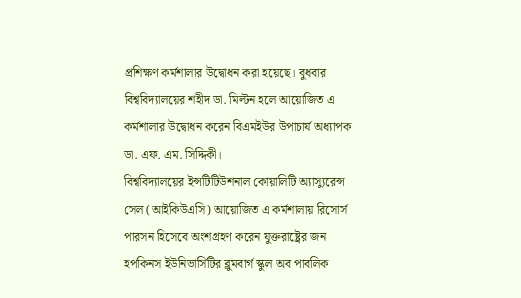প্রশিক্ষণ কর্মশালার উদ্বোধন করা হয়েছে। বুধবার বিশ্ববিদ্যালয়ের শহীদ ডা. মিল্টন হলে আয়োজিত এ কর্মশালার উদ্বোধন করেন বিএমইউর উপাচার্য অধ্যাপক ডা. এফ. এম. সিদ্দিকী।
বিশ্ববিদ্যালয়ের ইন্সটিটিউশনাল কোয়ালিটি অ্যাস্যুরেন্স সেল (আইকিউএসি) আয়োজিত এ কর্মশালায় রিসোর্স পারসন হিসেবে অংশগ্রহণ করেন যুক্তরাষ্ট্রের জন হপকিনস ইউনিভার্সিটির ব্লুমবার্গ স্কুল অব পাবলিক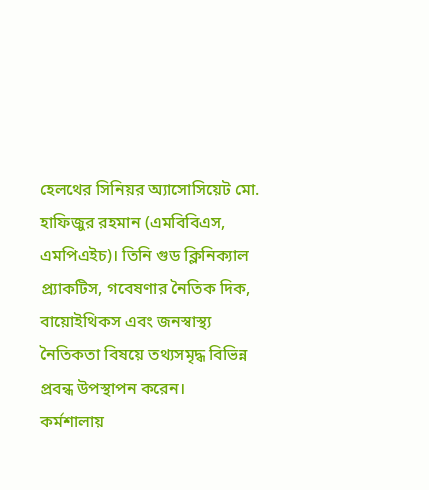হেলথের সিনিয়র অ্যাসোসিয়েট মো. হাফিজুর রহমান (এমবিবিএস, এমপিএইচ)। তিনি গুড ক্লিনিক্যাল প্র্যাকটিস, গবেষণার নৈতিক দিক, বায়োইথিকস এবং জনস্বাস্থ্য নৈতিকতা বিষয়ে তথ্যসমৃদ্ধ বিভিন্ন প্রবন্ধ উপস্থাপন করেন।
কর্মশালায়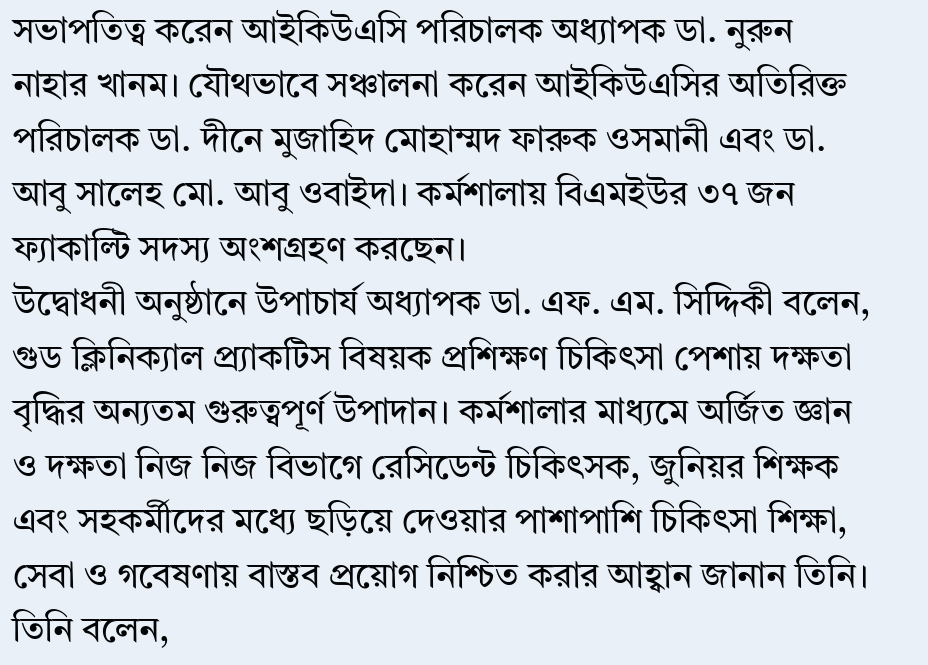সভাপতিত্ব করেন আইকিউএসি পরিচালক অধ্যাপক ডা. নুরুন নাহার খানম। যৌথভাবে সঞ্চালনা করেন আইকিউএসির অতিরিক্ত পরিচালক ডা. দীনে মুজাহিদ মোহাম্মদ ফারুক ওসমানী এবং ডা. আবু সালেহ মো. আবু ওবাইদা। কর্মশালায় বিএমইউর ৩৭ জন ফ্যাকাল্টি সদস্য অংশগ্রহণ করছেন।
উদ্বোধনী অনুষ্ঠানে উপাচার্য অধ্যাপক ডা. এফ. এম. সিদ্দিকী বলেন, গুড ক্লিনিক্যাল প্র্যাকটিস বিষয়ক প্রশিক্ষণ চিকিৎসা পেশায় দক্ষতা বৃদ্ধির অন্যতম গুরুত্বপূর্ণ উপাদান। কর্মশালার মাধ্যমে অর্জিত জ্ঞান ও দক্ষতা নিজ নিজ বিভাগে রেসিডেন্ট চিকিৎসক, জুনিয়র শিক্ষক এবং সহকর্মীদের মধ্যে ছড়িয়ে দেওয়ার পাশাপাশি চিকিৎসা শিক্ষা, সেবা ও গবেষণায় বাস্তব প্রয়োগ নিশ্চিত করার আহ্বান জানান তিনি। তিনি বলেন,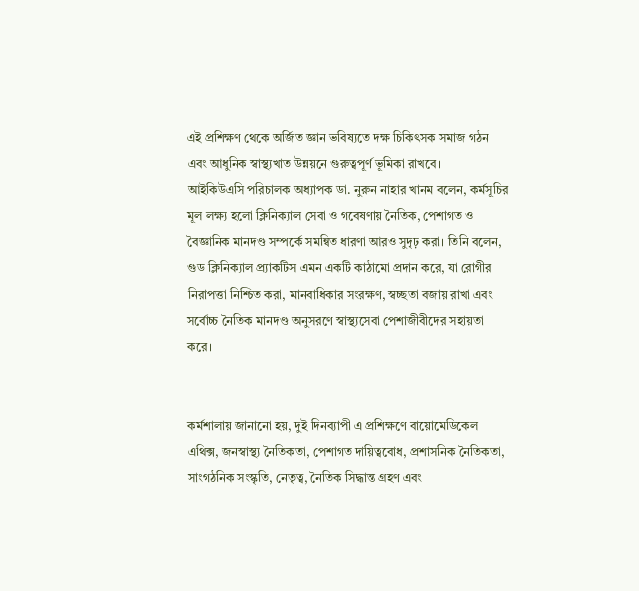এই প্রশিক্ষণ থেকে অর্জিত জ্ঞান ভবিষ্যতে দক্ষ চিকিৎসক সমাজ গঠন এবং আধুনিক স্বাস্থ্যখাত উন্নয়নে গুরুত্বপূর্ণ ভূমিকা রাখবে।
আইকিউএসি পরিচালক অধ্যাপক ডা. নুরুন নাহার খানম বলেন, কর্মসূচির মূল লক্ষ্য হলো ক্লিনিক্যাল সেবা ও গবেষণায় নৈতিক, পেশাগত ও বৈজ্ঞানিক মানদণ্ড সম্পর্কে সমন্বিত ধারণা আরও সুদৃঢ় করা। তিনি বলেন, গুড ক্লিনিক্যাল প্র্যাকটিস এমন একটি কাঠামো প্রদান করে, যা রোগীর নিরাপত্তা নিশ্চিত করা, মানবাধিকার সংরক্ষণ, স্বচ্ছতা বজায় রাখা এবং সর্বোচ্চ নৈতিক মানদণ্ড অনুসরণে স্বাস্থ্যসেবা পেশাজীবীদের সহায়তা করে।


কর্মশালায় জানানো হয়, দুই দিনব্যাপী এ প্রশিক্ষণে বায়োমেডিকেল এথিক্স, জনস্বাস্থ্য নৈতিকতা, পেশাগত দায়িত্ববোধ, প্রশাসনিক নৈতিকতা, সাংগঠনিক সংস্কৃতি, নেতৃত্ব, নৈতিক সিদ্ধান্ত গ্রহণ এবং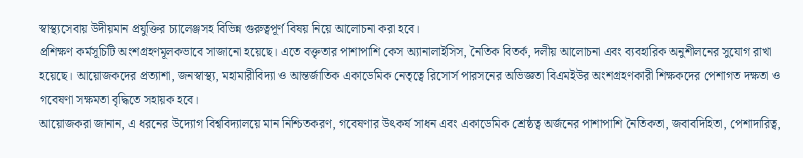স্বাস্থ্যসেবায় উদীয়মান প্রযুক্তির চ্যালেঞ্জসহ বিভিন্ন গুরুত্বপূর্ণ বিষয় নিয়ে আলোচনা করা হবে।
প্রশিক্ষণ কর্মসূচিটি অংশগ্রহণমূলকভাবে সাজানো হয়েছে। এতে বক্তৃতার পাশাপাশি কেস অ্যানালাইসিস, নৈতিক বিতর্ক, দলীয় আলোচনা এবং ব্যবহারিক অনুশীলনের সুযোগ রাখা হয়েছে। আয়োজকদের প্রত্যাশা, জনস্বাস্থ্য, মহামারীবিদ্যা ও আন্তর্জাতিক একাডেমিক নেতৃত্বে রিসোর্স পারসনের অভিজ্ঞতা বিএমইউর অংশগ্রহণকারী শিক্ষকদের পেশাগত দক্ষতা ও গবেষণা সক্ষমতা বৃদ্ধিতে সহায়ক হবে।
আয়োজকরা জানান, এ ধরনের উদ্যোগ বিশ্ববিদ্যালয়ে মান নিশ্চিতকরণ, গবেষণার উৎকর্ষ সাধন এবং একাডেমিক শ্রেষ্ঠত্ব অর্জনের পাশাপাশি নৈতিকতা, জবাবদিহিতা, পেশাদারিত্ব,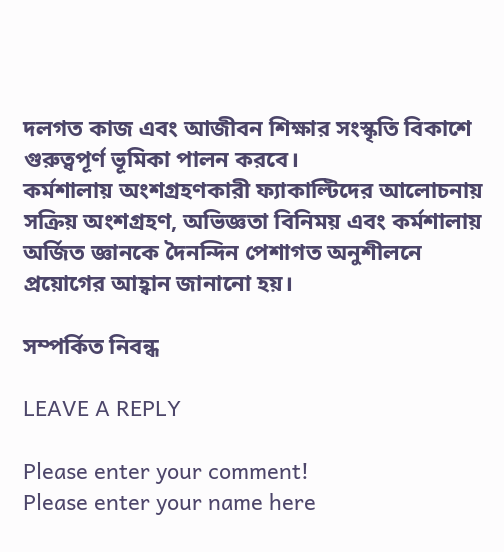দলগত কাজ এবং আজীবন শিক্ষার সংস্কৃতি বিকাশে গুরুত্বপূর্ণ ভূমিকা পালন করবে।
কর্মশালায় অংশগ্রহণকারী ফ্যাকাল্টিদের আলোচনায় সক্রিয় অংশগ্রহণ, অভিজ্ঞতা বিনিময় এবং কর্মশালায় অর্জিত জ্ঞানকে দৈনন্দিন পেশাগত অনুশীলনে প্রয়োগের আহ্বান জানানো হয়।

সম্পর্কিত নিবন্ধ

LEAVE A REPLY

Please enter your comment!
Please enter your name here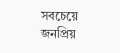সবচেয়ে জনপ্রিয়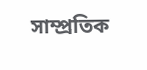সাম্প্রতিক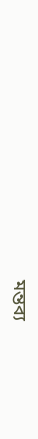মন্তব্য